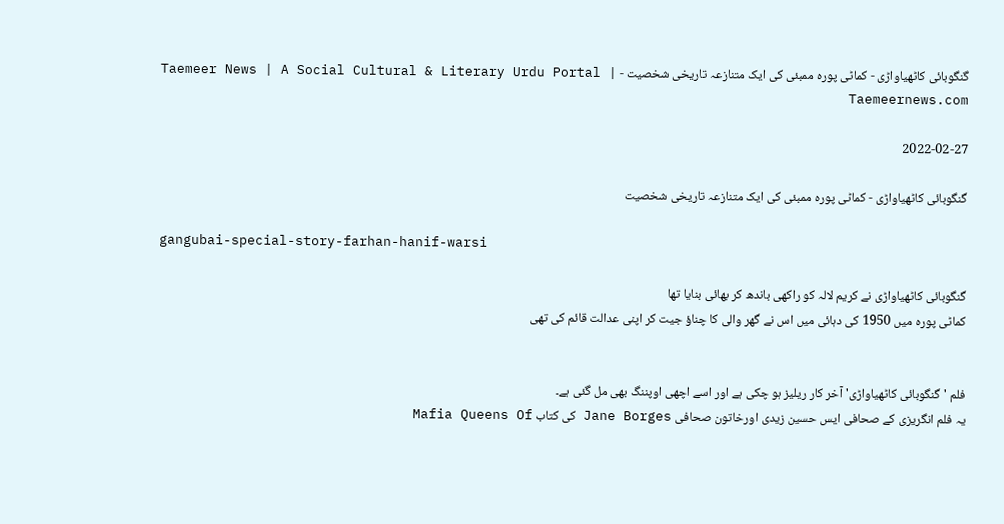گنگوبائی کاٹھیاواڑی - کماٹی پورہ ممبئی کی ایک متنازعہ تاریخی شخصیت - Taemeer News | A Social Cultural & Literary Urdu Portal | Taemeernews.com

2022-02-27

گنگوبائی کاٹھیاواڑی - کماٹی پورہ ممبئی کی ایک متنازعہ تاریخی شخصیت

gangubai-special-story-farhan-hanif-warsi

گنگوبائی کاٹھیاواڑی نے کریم لالہ کو راکھی باندھ کر بھائی بنایا تھا
کماٹی پورہ میں 1950 کی دہائی میں اس نے گھر والی کا چناؤ جیت کر اپنی عدالت قائم کی تھی


فلم 'گنگوبائی کاٹھیاواڑی' آخر کار ریلیز ہو چکی ہے اور اسے اچھی اوپننگ بھی مل گئی ہے۔
یہ فلم انگریزی کے صحافی ایس حسین زیدی اورخاتون صحافی Jane Borges کی کتاب Mafia Queens Of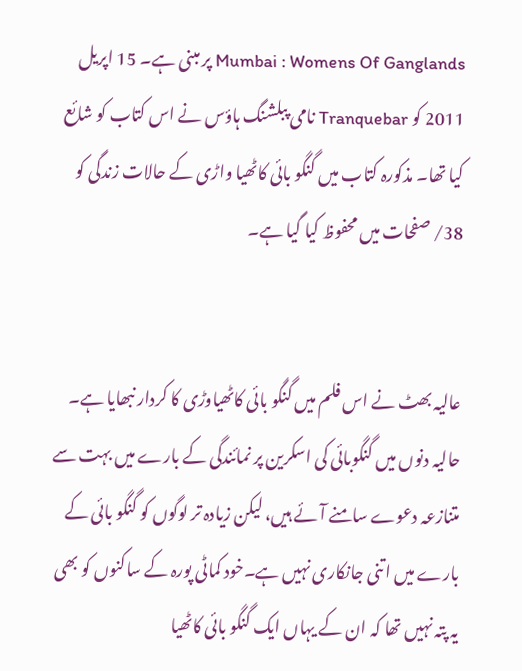Mumbai : Womens Of Ganglands پر مبنی ہے۔ 15 اپریل 2011 کو Tranquebar نامی پبلشنگ ہاؤس نے اس کتاب کو شائع کیا تھا۔ مذکورہ کتاب میں گنگو بائی کاٹھیا واڑی کے حالات زندگی کو 38/ صفحات میں محفوظ کیا گیا ہے۔


عالیہ بھٹ نے اس فلم میں گنگو بائی کاٹھیاوڑی کا کردار نبھایا ہے۔ حالیہ دنوں میں گنگوبائی کی اسکرین پر نمائندگی کے بارے میں بہت سے متنازعہ دعوے سامنے آئے ہیں، لیکن زیادہ تر لوگوں کو گنگو بائی کے بارے میں اتنی جانکاری نہیں ہے۔خود کماٹی پورہ کے ساکنوں کو بھی یہ پتہ نہیں تھا کہ ان کے یہاں ایک گنگو بائی کاٹھیا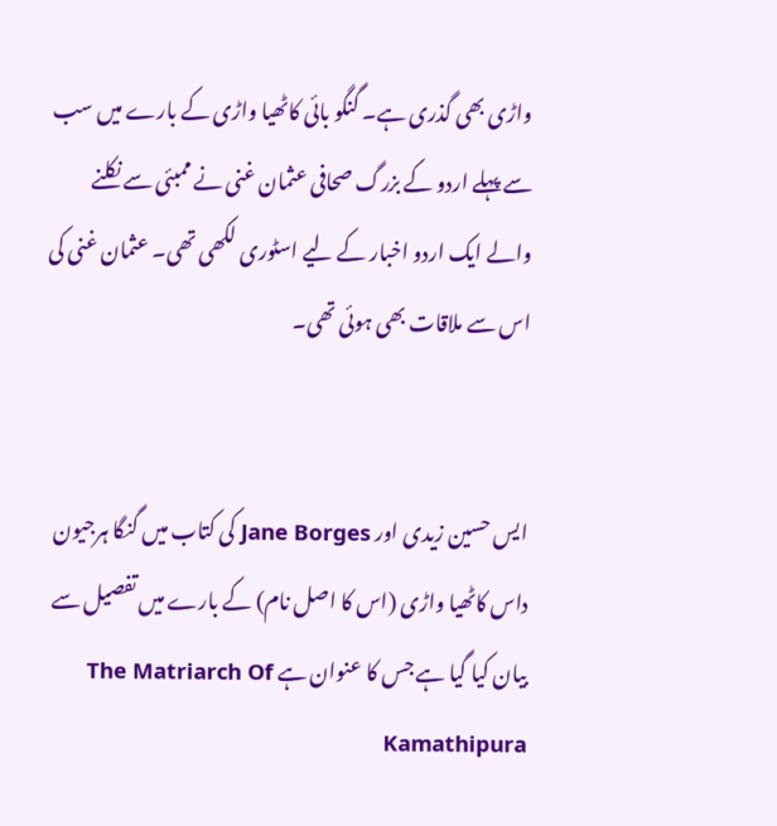واڑی بھی گذری ہے۔ گنگو بائی کاٹھیا واڑی کے بارے میں سب سے پہلے اردو کے بزرگ صحافی عثمان غنی نے ممبئی سے نکلنے والے ایک اردو اخبار کے لیے اسٹوری لکھی تھی۔ عثمان غنی کی اس سے ملاقات بھی ہوئی تھی۔


ایس حسین زیدی اور Jane Borges کی کتاب میں گنگا ہرجیون داس کاٹھیا واڑی (اس کا اصل نام) کے بارے میں تفصیل سے بیان کیا گیا ہے جس کا عنوان ہے The Matriarch Of Kamathipura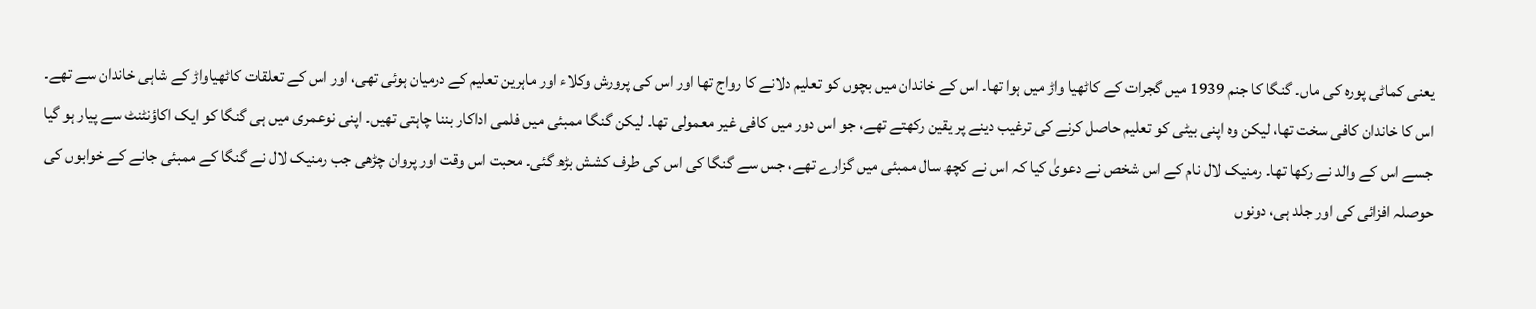یعنی کماٹی پورہ کی ماں۔ گنگا کا جنم 1939 میں گجرات کے کاٹھیا واڑ میں ہوا تھا۔ اس کے خاندان میں بچوں کو تعلیم دلانے کا رواج تھا اور اس کی پرورش وکلاء اور ماہرین تعلیم کے درمیان ہوئی تھی، اور اس کے تعلقات کاٹھیاواڑ کے شاہی خاندان سے تھے۔ اس کا خاندان کافی سخت تھا، لیکن وہ اپنی بیٹی کو تعلیم حاصل کرنے کی ترغیب دینے پر یقین رکھتے تھے، جو اس دور میں کافی غیر معمولی تھا۔ لیکن گنگا ممبئی میں فلمی اداکار بننا چاہتی تھیں۔ اپنی نوعمری میں ہی گنگا کو ایک اکاؤنٹنٹ سے پیار ہو گیا جسے اس کے والد نے رکھا تھا۔ رمنیک لال نام کے اس شخص نے دعویٰ کیا کہ اس نے کچھ سال ممبئی میں گزارے تھے، جس سے گنگا کی اس کی طرف کشش بڑھ گئی۔ محبت اس وقت اور پروان چڑھی جب رمنیک لال نے گنگا کے ممبئی جانے کے خوابوں کی حوصلہ افزائی کی اور جلد ہی، دونوں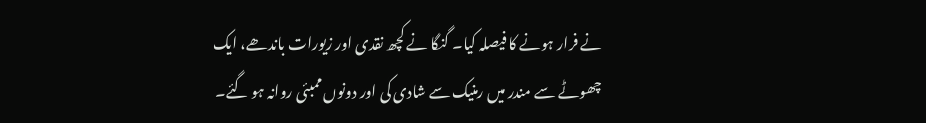نے فرار ہونے کا فیصلہ کیا۔ گنگا نے کچھ نقدی اور زیورات باندھے، ایک چھوٹے سے مندر میں رمنیک سے شادی کی اور دونوں ممبئی روانہ ہو گئے۔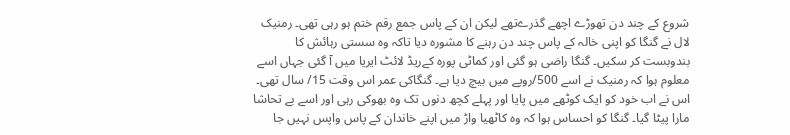شروع کے چند دن تھوڑے اچھے گذرےتھے لیکن ان کے پاس جمع رقم ختم ہو رہی تھی۔ رمنیک لال نے گنگا کو اپنی خالہ کے پاس چند دن رہنے کا مشورہ دیا تاکہ وہ سستی رہائش کا بندوبست کر سکیں۔ گنگا راضی ہو گئی اور کماٹی پورہ کےریڈ لائٹ ایریا میں آ گئی جہاں اسے معلوم ہوا کہ رمنیک نے اسے 500/روپے میں بیچ دیا ہے۔ گنگاکی عمر اس وقت 15/ سال تھی۔ اس نے اب خود کو ایک کوٹھے میں پایا اور پہلے کچھ دنوں تک وہ بھوکی رہی اور اسے بے تحاشا مارا پیٹا گیا۔ گنگا کو احساس ہوا کہ وہ کاٹھیا واڑ میں اپنے خاندان کے پاس واپس نہیں جا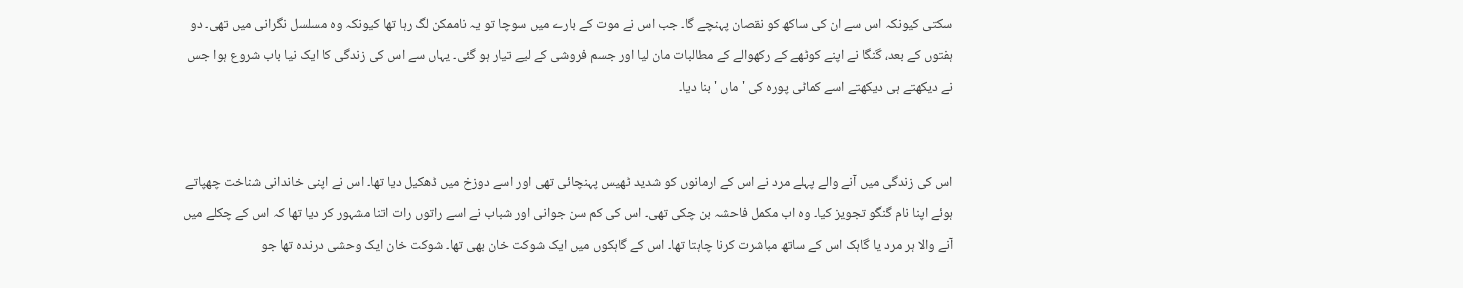سکتی کیونکہ اس سے ان کی ساکھ کو نقصان پہنچے گا۔ جب اس نے موت کے بارے میں سوچا تو یہ ناممکن لگ رہا تھا کیونکہ وہ مسلسل نگرانی میں تھی۔ دو ہفتوں کے بعد، گنگا نے اپنے کوٹھے کے رکھوالے کے مطالبات مان لیا اور جسم فروشی کے لیے تیار ہو گئی۔ یہاں سے اس کی زندگی کا ایک نیا باب شروع ہوا جس نے دیکھتے ہی دیکھتے اسے کماٹی پورہ کی ' ماں ' بنا دیا۔


اس کی زندگی میں آنے والے پہلے مرد نے اس کے ارمانوں کو شدید ٹھیس پہنچائی تھی اور اسے دوزخ میں ڈھکیل دیا تھا۔ اس نے اپنی خاندانی شناخت چھپاتے ہوئے اپنا نام گنگو تجویز کیا۔ وہ اب مکمل فاحشہ بن چکی تھی۔ اس کی کم سن جوانی اور شباب نے اسے راتوں رات اتنا مشہور کر دیا تھا کہ اس کے چکلے میں آنے والا ہر مرد یا گاہک اس کے ساتھ مباشرت کرنا چاہتا تھا۔ اس کے گاہکوں میں ایک شوکت خان بھی تھا۔ شوکت خان ایک وحشی درندہ تھا جو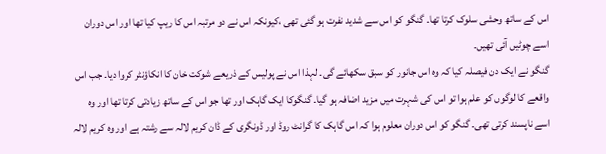اس کے ساتھ وحشی سلوک کرتا تھا۔ گنگو کو اس سے شدید نفرت ہو گئی تھی ،کیونکہ اس نے دو مرتبہ اس کا ریپ کیا تھا اور اس دوران اسے چوٹیں آئی تھیں۔
گنگو نے ایک دن فیصلہ کیا کہ وہ اس جانور کو سبق سکھائے گی۔ لہذا اس نے پولیس کے ذریعے شوکت خان کا انکاؤنٹر کروا دیا۔ جب اس واقعے کا لوگوں کو علم ہوا تو اس کی شہرت میں مزید اضافہ ہو گیا۔ گنگوکا ایک گاہک اور تھا جو اس کے ساتھ زیادتی کرتا تھا اور وہ اسے ناپسند کرتی تھی۔ گنگو کو اس دوران معلوم ہوا کہ اس گاہک کا گرانٹ روڈ اور ڈونگری کے ڈان کریم لالہ سے رشتہ ہے اور وہ کریم لالہ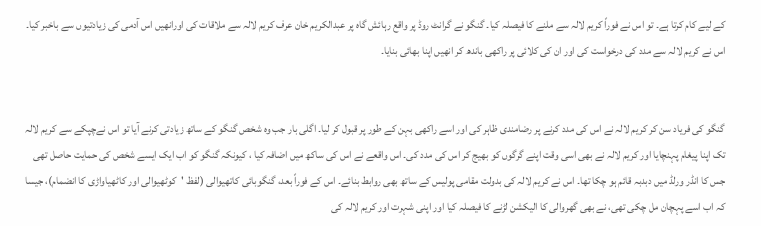کے لیے کام کرتا ہے۔ تو اس نے فوراً کریم لالہ سے ملنے کا فیصلہ کیا۔ گنگو نے گرانٹ روڈ پر واقع رہائش گاہ پر عبدالکریم خان عرف کریم لالہ سے ملاقات کی اورانھیں اس آدمی کی زیادتیوں سے باخبر کیا۔ اس نے کریم لالہ سے مدد کی درخواست کی اور ان کی کلائی پر راکھی باندھ کر انھیں اپنا بھائی بنایا۔


گنگو کی فریاد سن کر کریم لالہ نے اس کی مدد کرنے پر رضامندی ظاہر کی اور اسے راکھی بہن کے طور پر قبول کر لیا۔ اگلی بار جب وہ شخص گنگو کے ساتھ زیادتی کرنے آیا تو اس نےچپکے سے کریم لالہ تک اپنا پیغام پہنچایا اور کریم لالہ نے بھی اسی وقت اپنے گرگوں کو بھیج کر اس کی مدد کی۔ اس واقعے نے اس کی ساکھ میں اضافہ کیا ، کیونکہ گنگو کو اب ایک ایسے شخص کی حمایت حاصل تھی جس کا انڈر ورلڈ میں دبدبہ قائم ہو چکا تھا۔ اس نے کریم لالہ کی بدولت مقامی پولیس کے ساتھ بھی روابط بنائے۔ اس کے فوراً بعد، گنگوبائی کاتھیوالی (لفظ 'کوٹھیوالی اور کاٹھیاواڑی کا انضمام)، جیسا کہ اب اسے پہچان مل چکی تھی، نے بھی گھروالی کا الیکشن لڑنے کا فیصلہ کیا اور اپنی شہرت اور کریم لالہ کی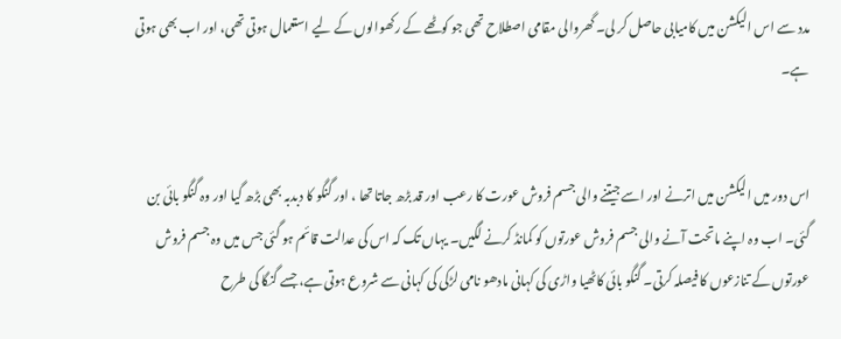مدد سے اس الیکشن میں کامیابی حاصل کر لی۔ گھروالی مقامی اصطلاح تھی جو کوٹھے کے رکھوالوں کے لیے استعمال ہوتی تھی، اور اب بھی ہوتی ہے۔


اس دور میں الیکشن میں اترنے اور اسے جیتنے والی جسم فروش عورت کا رعب اور قد بڑھ جاتا تھا ، اور گنگو کا دبدبہ بھی بڑھ گیا اور وہ گنگو بائی بن گئی۔ اب وہ اپنے ماتحت آنے والی جسم فروش عورتوں کو کمانڈ کرنے لگیں۔ یہاں تک کہ اس کی عدالت قائم ہو گئی جس میں وہ جسم فروش عورتوں کے تنازعوں کا فیصلہ کرتی۔ گنگو بائی کاٹھیا واڑی کی کہانی مادھو نامی لڑکی کی کہانی سے شروع ہوتی ہے، جسے گنگا کی طرح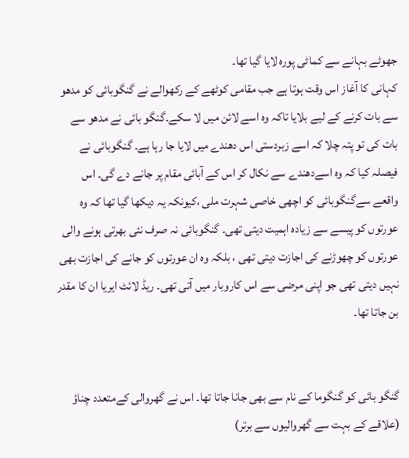جھوٹے بہانے سے کماٹی پورہ لایا گیا تھا۔
کہانی کا آغاز اس وقت ہوتا ہے جب مقامی کوٹھے کے رکھوالے نے گنگوبائی کو مدھو سے بات کرنے کے لیے بلایا تاکہ وہ اسے لائن میں لا سکے۔گنگو بائی نے مدھو سے بات کی تو پتہ چلا کہ اسے زبردستی اس دھندے میں لایا جا رہا ہے۔ گنگوبائی نے فیصلہ کیا کہ وہ اسےدھندے سے نکال کر اس کے آبائی مقام پر جانے دے گی۔ اس واقعے سےگنگوبائی کو اچھی خاصی شہرت ملی ،کیونکہ یہ دیکھا گیا تھا کہ وہ عورتوں کو پیسے سے زیادہ اہمیت دیتی تھی۔ گنگوبائی نہ صرف نئی بھرتی ہونے والی عورتوں کو چھوڑنے کی اجازت دیتی تھی ، بلکہ وہ ان عورتوں کو جانے کی اجازت بھی نہیں دیتی تھی جو اپنی مرضی سے اس کاروبار میں آتی تھی۔ ریڈ لائٹ ایریا ان کا مقدر بن جاتا تھا۔


گنگو بائی کو گنگوما کے نام سے بھی جانا جاتا تھا۔ اس نے گھروالی کےمتعدد چناؤ (علاقے کے بہت سے گھروالیوں سے برتر)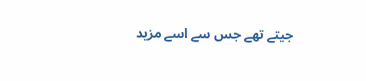جیتے تھے جس سے اسے مزید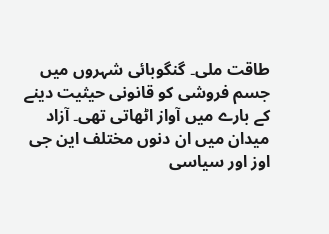طاقت ملی۔ گنگوبائی شہروں میں جسم فروشی کو قانونی حیثیت دینے کے بارے میں آواز اٹھاتی تھی۔ آزاد میدان میں ان دنوں مختلف این جی اوز اور سیاسی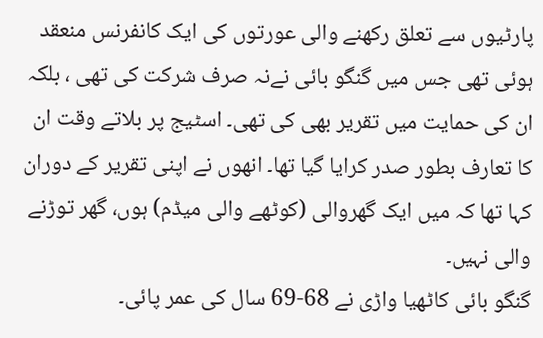پارٹیوں سے تعلق رکھنے والی عورتوں کی ایک کانفرنس منعقد ہوئی تھی جس میں گنگو بائی نےنہ صرف شرکت کی تھی ، بلکہ ان کی حمایت میں تقریر بھی کی تھی۔ اسٹیج پر بلاتے وقت ان کا تعارف بطور صدر کرایا گیا تھا۔ انھوں نے اپنی تقریر کے دوران کہا تھا کہ میں ایک گھروالی (کوٹھے والی میڈم) ہوں، گھر توڑنے والی نہیں۔
گنگو بائی کاٹھیا واڑی نے 68-69 سال کی عمر پائی۔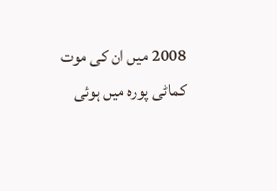2008 میں ان کی موت کماٹی پورہ میں ہوئی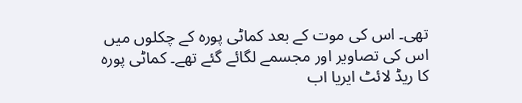تھی۔ اس کی موت کے بعد کماٹی پورہ کے چکلوں میں اس کی تصاویر اور مجسمے لگائے گئے تھے۔ کماٹی پورہ کا ریڈ لائٹ ایریا اب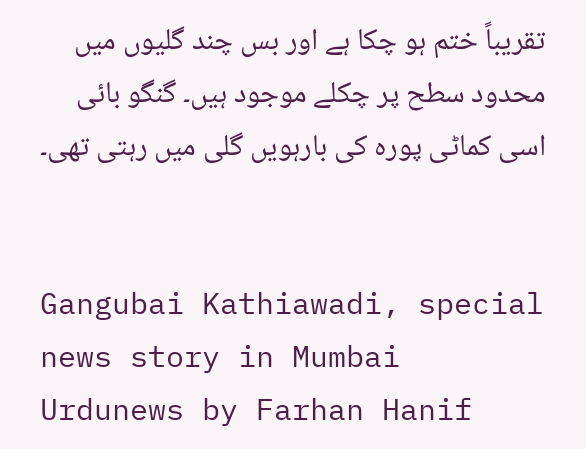تقریباً ختم ہو چکا ہے اور بس چند گلیوں میں محدود سطح پر چکلے موجود ہیں۔ گنگو بائی اسی کماٹی پورہ کی بارہویں گلی میں رہتی تھی۔


Gangubai Kathiawadi, special news story in Mumbai Urdunews by Farhan Hanif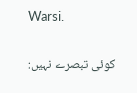Warsi.

کوئی تبصرے نہیں: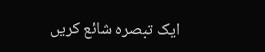ایک تبصرہ شائع کریں